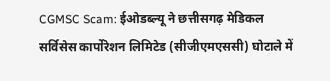CGMSC Scam: ईओडब्ल्यू ने छत्तीसगढ़ मेडिकल सर्विसेस कार्पोरेशन लिमिटेड (सीजीएमएससी) घोटाले में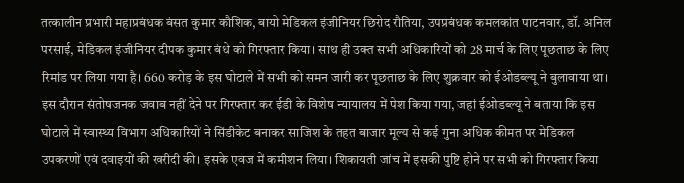तत्कालीन प्रभारी महाप्रबंधक बंसत कुमार कौशिक, बायो मेडिकल इंजीनियर छिरोद रौतिया, उपप्रबंधक कमलकांत पाटनवार, डॉ. अनिल परसाई, मेडिकल इंजीनियर दीपक कुमार बंधे को गिरफ्तार किया। साथ ही उक्त सभी अधिकारियों को 28 मार्च के लिए पूछताछ के लिए रिमांड पर लिया गया है। 660 करोड़ के इस घोटाले में सभी को समन जारी कर पूछताछ के लिए शुक्रवार को ईओडब्ल्यू ने बुलावाया था।
इस दौरान संतोषजनक जवाब नहीं देने पर गिरफ्तार कर ईडी के विशेष न्यायालय में पेश किया गया, जहां ईओडब्ल्यू ने बताया कि इस घोटाले में स्वास्थ्य विभाग अधिकारियों ने सिंडीकेट बनाकर साजिश के तहत बाजार मूल्य से कई गुना अधिक कीमत पर मेडिकल उपकरणों एवं दवाइयों की खरीदी की। इसके एवज में कमीशन लिया। शिकायती जांच में इसकी पुष्टि होने पर सभी को गिरफ्तार किया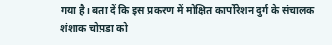गया है। बता दें कि इस प्रकरण में मोक्षित कार्पोरेशन दुर्ग के संचालक शंशाक चोप़डा को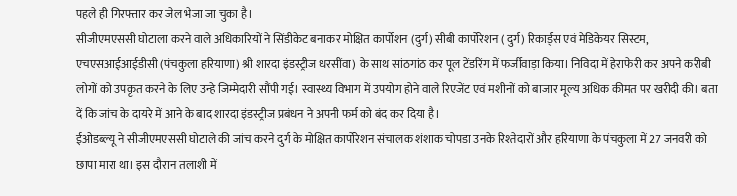पहले ही गिरफ्तार कर जेल भेजा जा चुका है।
सीजीएमएससी घोटाला करने वाले अधिकारियों ने सिंडीकेट बनाकर मोक्षित कार्पोशन (दुर्ग) सीबी कार्पोरेशन ( दुर्ग) रिकार्ड्स एवं मेडिकेयर सिस्टम, एचएसआईआईडीसी (पंचकुला हरियाणा) श्री शारदा इंडस्ट्रीज धरसींवा) के साथ सांठगांठ कर पूल टेंडरिंग में फर्जीवाड़ा किया। निविदा में हेराफेरी कर अपने करीबी लोगों को उपकृत करने के लिए उन्हे जिम्मेदारी सौंपी गई। स्वास्थ्य विभाग में उपयोग होने वाले रिएजेंट एवं मशीनों को बाजार मूल्य अधिक कीमत पर खरीदी की। बता दें कि जांच के दायरे में आने के बाद शारदा इंडस्ट्रीज प्रबंधन ने अपनी फर्म को बंद कर दिया है।
ईओडब्ल्यू ने सीजीएमएससी घोटाले की जांच करने दुर्ग के मोक्षित कार्पोरेशन संचालक शंशाक चोपडा उनके रिश्तेदारों और हरियाणा के पंचकुला में 27 जनवरी को छापा मारा था। इस दौरान तलाशी में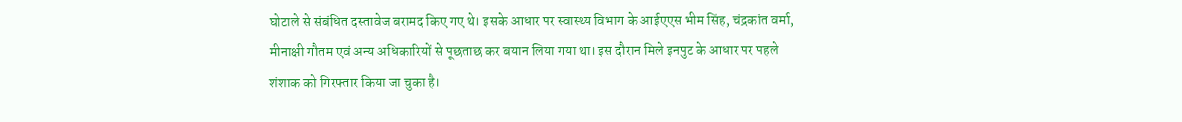घोटाले से संबंधित दस्तावेज बरामद किए गए थे। इसके आधार पर स्वास्थ्य विभाग के आईएएस भीम सिंह, चंद्रकांत वर्मा, मीनाक्षी गौतम एवं अन्य अधिकारियों से पूछताछ कर बयान लिया गया था। इस दौरान मिले इनपुट के आधार पर पहले शंशाक को गिरफ्तार किया जा चुका है।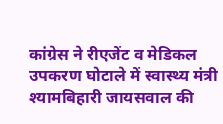कांग्रेस ने रीएजेंट व मेडिकल उपकरण घोटाले में स्वास्थ्य मंत्री श्यामबिहारी जायसवाल की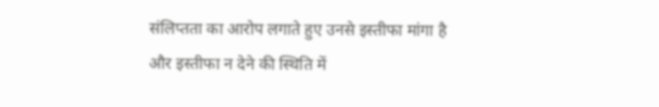संलिप्तता का आरोप लगाते हुए उनसे इस्तीफा मांगा है और इस्तीफा न देने की स्थिति में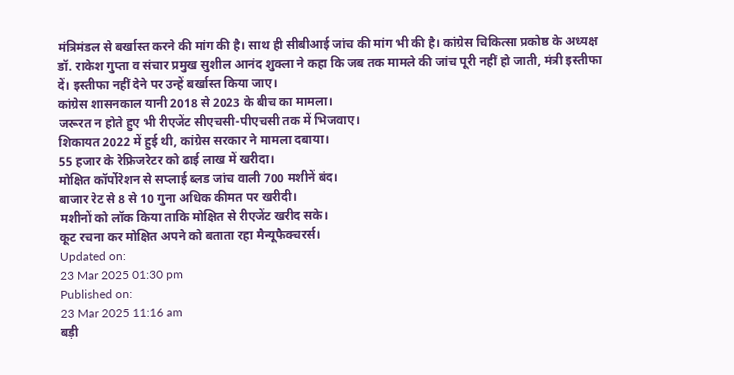मंत्रिमंडल से बर्खास्त करने की मांग की है। साथ ही सीबीआई जांच की मांग भी की है। कांग्रेस चिकित्सा प्रकोष्ठ के अध्यक्ष डॉ. राकेश गुप्ता व संचार प्रमुख सुशील आनंद शुक्ला ने कहा कि जब तक मामले की जांच पूरी नहीं हो जाती, मंत्री इस्तीफा दें। इस्तीफा नहीं देने पर उन्हें बर्खास्त किया जाए।
कांग्रेस शासनकाल यानी 2018 से 2023 के बीच का मामला।
जरूरत न होते हुए भी रीएजेंट सीएचसी-पीएचसी तक में भिजवाए।
शिकायत 2022 में हुई थी, कांग्रेस सरकार ने मामला दबाया।
55 हजार के रेफ्रिजरेटर को ढाई लाख में खरीदा।
मोक्षित कॉर्पोरेशन से सप्लाई ब्लड जांच वाली 700 मशीनें बंद।
बाजार रेट से 8 से 10 गुना अधिक कीमत पर खरीदी।
मशीनों को लॉक किया ताकि मोक्षित से रीएजेंट खरीद सके।
कूट रचना कर मोक्षित अपने को बताता रहा मैन्यूफैक्चरर्स।
Updated on:
23 Mar 2025 01:30 pm
Published on:
23 Mar 2025 11:16 am
बड़ी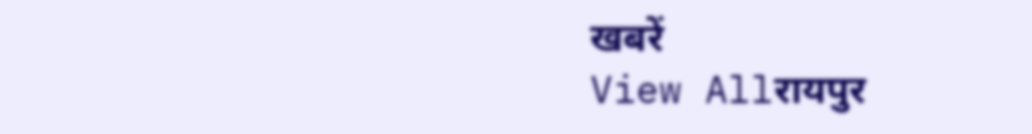खबरें
View Allरायपुर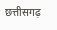छत्तीसगढ़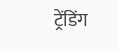ट्रेंडिंग